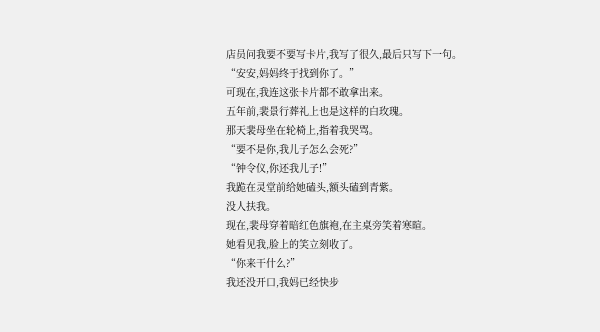店员问我要不要写卡片,我写了很久,最后只写下一句。
“安安,妈妈终于找到你了。”
可现在,我连这张卡片都不敢拿出来。
五年前,裴景行葬礼上也是这样的白玫瑰。
那天裴母坐在轮椅上,指着我哭骂。
“要不是你,我儿子怎么会死?”
“钟令仪,你还我儿子!”
我跪在灵堂前给她磕头,额头磕到青紫。
没人扶我。
现在,裴母穿着暗红色旗袍,在主桌旁笑着寒暄。
她看见我,脸上的笑立刻收了。
“你来干什么?”
我还没开口,我妈已经快步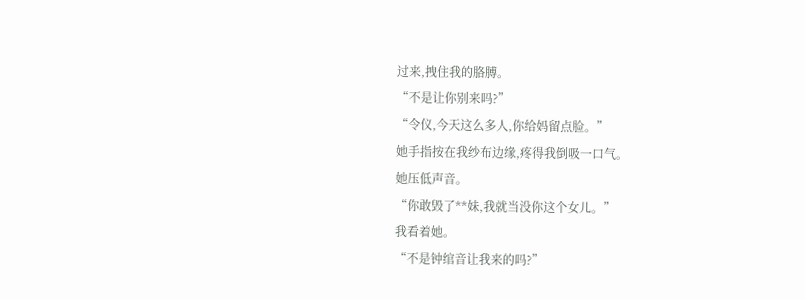过来,拽住我的胳膊。
“不是让你别来吗?”
“令仪,今天这么多人,你给妈留点脸。”
她手指按在我纱布边缘,疼得我倒吸一口气。
她压低声音。
“你敢毁了**妹,我就当没你这个女儿。”
我看着她。
“不是钟绾音让我来的吗?”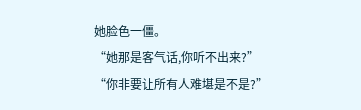她脸色一僵。
“她那是客气话,你听不出来?”
“你非要让所有人难堪是不是?”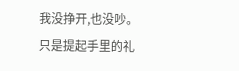我没挣开,也没吵。
只是提起手里的礼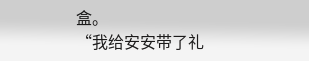盒。
“我给安安带了礼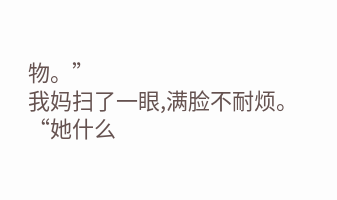物。”
我妈扫了一眼,满脸不耐烦。
“她什么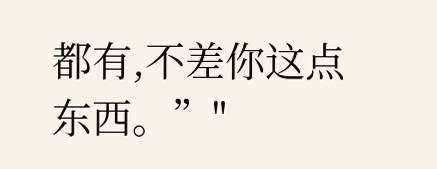都有,不差你这点东西。”"